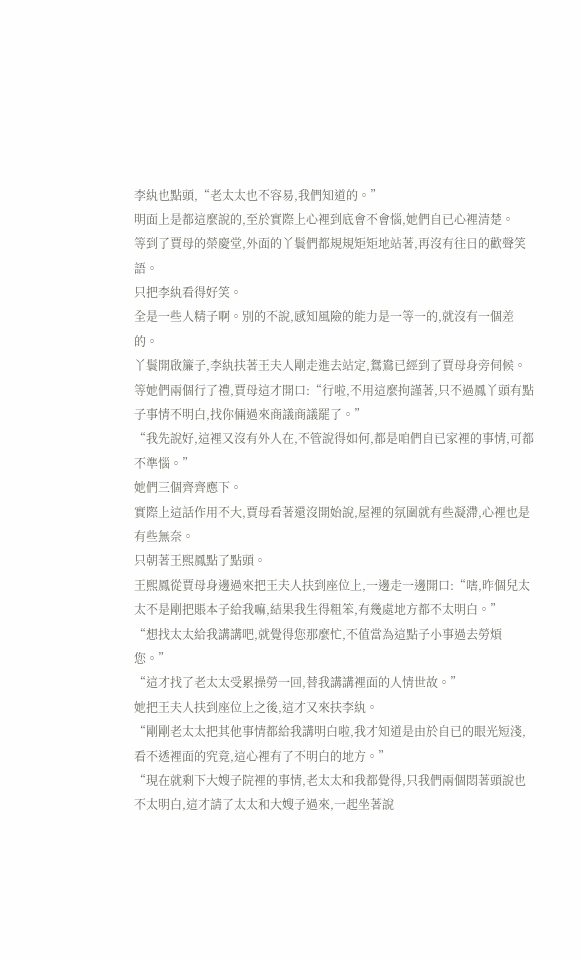李紈也點頭,“老太太也不容易,我們知道的。”
明面上是都這麼說的,至於實際上心裡到底會不會惱,她們自已心裡清楚。
等到了賈母的榮慶堂,外面的丫鬟們都規規矩矩地站著,再沒有往日的歡聲笑語。
只把李紈看得好笑。
全是一些人精子啊。別的不說,感知風險的能力是一等一的,就沒有一個差的。
丫鬟開啟簾子,李紈扶著王夫人剛走進去站定,鴛鴦已經到了賈母身旁伺候。
等她們兩個行了禮,賈母這才開口:“行啦,不用這麼拘謹著,只不過鳳丫頭有點子事情不明白,找你倆過來商議商議罷了。”
“我先說好,這裡又沒有外人在,不管說得如何,都是咱們自已家裡的事情,可都不準惱。”
她們三個齊齊應下。
實際上這話作用不大,賈母看著還沒開始說,屋裡的氛圍就有些凝滯,心裡也是有些無奈。
只朝著王熙鳳點了點頭。
王熙鳳從賈母身邊過來把王夫人扶到座位上,一邊走一邊開口:“嗐,昨個兒太太不是剛把賬本子給我嘛,結果我生得粗笨,有幾處地方都不太明白。”
“想找太太給我講講吧,就覺得您那麼忙,不值當為這點子小事過去勞煩您。”
“這才找了老太太受累操勞一回,替我講講裡面的人情世故。”
她把王夫人扶到座位上之後,這才又來扶李紈。
“剛剛老太太把其他事情都給我講明白啦,我才知道是由於自已的眼光短淺,看不透裡面的究竟,這心裡有了不明白的地方。”
“現在就剩下大嫂子院裡的事情,老太太和我都覺得,只我們兩個悶著頭說也不太明白,這才請了太太和大嫂子過來,一起坐著說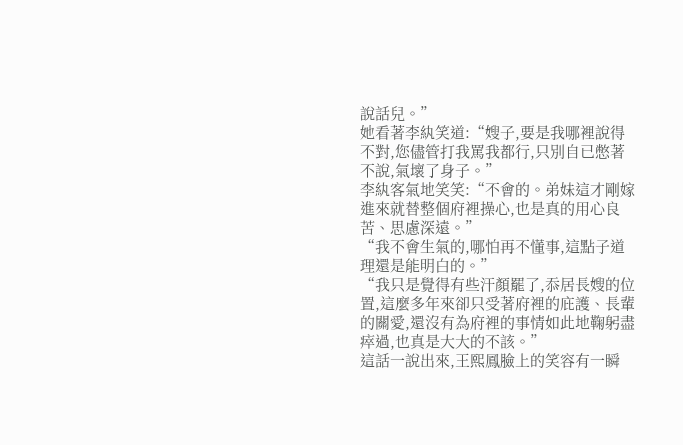說話兒。”
她看著李紈笑道:“嫂子,要是我哪裡說得不對,您儘管打我罵我都行,只別自已憋著不說,氣壞了身子。”
李紈客氣地笑笑:“不會的。弟妹這才剛嫁進來就替整個府裡操心,也是真的用心良苦、思慮深遠。”
“我不會生氣的,哪怕再不懂事,這點子道理還是能明白的。”
“我只是覺得有些汗顏罷了,忝居長嫂的位置,這麼多年來卻只受著府裡的庇護、長輩的關愛,還沒有為府裡的事情如此地鞠躬盡瘁過,也真是大大的不該。”
這話一說出來,王熙鳳臉上的笑容有一瞬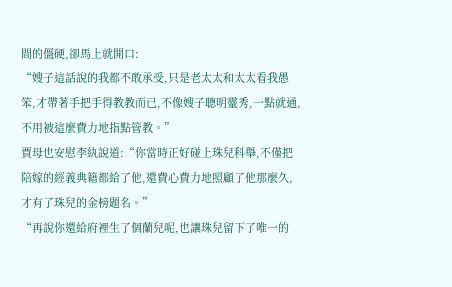間的僵硬,卻馬上就開口:
“嫂子這話說的我都不敢承受,只是老太太和太太看我愚笨,才帶著手把手得教教而已,不像嫂子聰明靈秀,一點就通,不用被這麼費力地指點管教。”
賈母也安慰李紈說道:“你當時正好碰上珠兒科舉,不僅把陪嫁的經義典籍都給了他,還費心費力地照顧了他那麼久,才有了珠兒的金榜題名。”
“再說你還給府裡生了個蘭兒呢,也讓珠兒留下了唯一的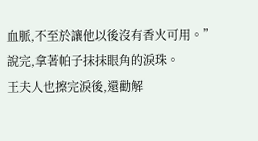血脈,不至於讓他以後沒有香火可用。”
說完,拿著帕子抹抹眼角的淚珠。
王夫人也擦完淚後,還勸解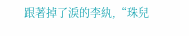跟著掉了淚的李紈,“珠兒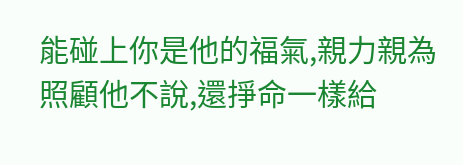能碰上你是他的福氣,親力親為照顧他不說,還掙命一樣給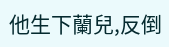他生下蘭兒,反倒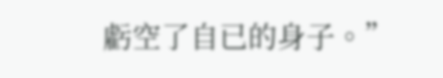虧空了自已的身子。”